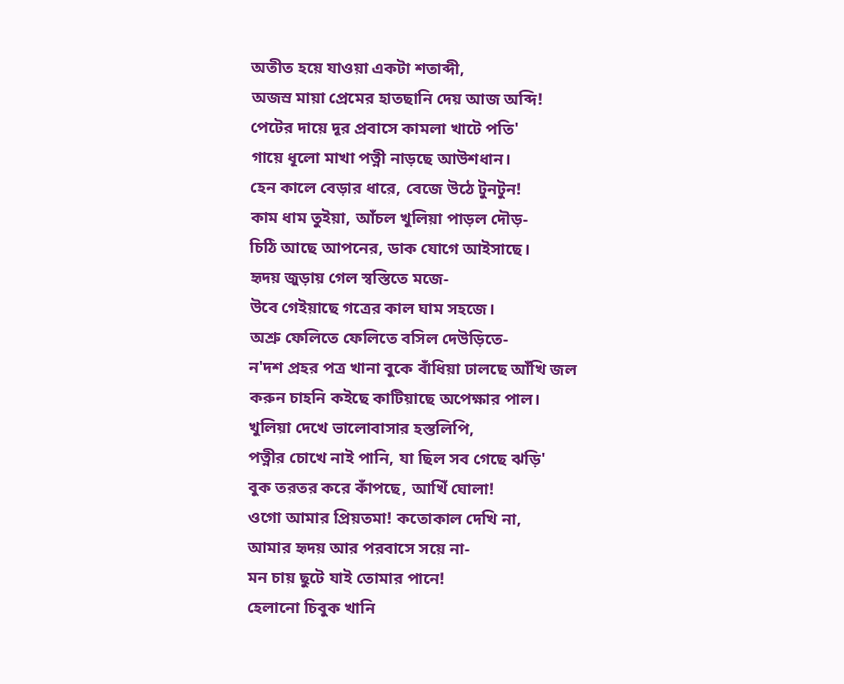অতীত হয়ে যাওয়া একটা শতাব্দী,
অজস্র মায়া প্রেমের হাতছানি দেয় আজ অব্দি!
পেটের দায়ে দূর প্রবাসে কামলা খাটে পতি'
গায়ে ধূলো মাখা পত্নী নাড়ছে আউশধান।
হেন কালে বেড়ার ধারে, বেজে উঠে টুনটুন!
কাম ধাম তুইয়া, আঁচল খুলিয়া পাড়ল দৌড়-
চিঠি আছে আপনের, ডাক যোগে আইসাছে।
হৃদয় জুড়ায় গেল স্বস্তিতে মজে-
উবে গেইয়াছে গত্রের কাল ঘাম সহজে।
অশ্রু ফেলিতে ফেলিতে বসিল দেউড়িতে-
ন'দশ প্রহর পত্র খানা বুকে বাঁধিয়া ঢালছে আঁখি জল
করুন চাহনি কইছে কাটিয়াছে অপেক্ষার পাল।
খুলিয়া দেখে ভালোবাসার হস্তলিপি,
পত্নীর চোখে নাই পানি, যা ছিল সব গেছে ঝড়ি'
বুক তরতর করে কাঁপছে, আখিঁ ঘোলা!
ওগো আমার প্রিয়তমা! কতোকাল দেখি না,
আমার হৃদয় আর পরবাসে সয়ে না-
মন চায় ছুটে যাই তোমার পানে!
হেলানো চিবুক খানি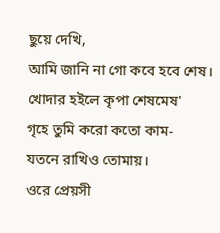ছুয়ে দেখি,
আমি জানি না গো কবে হবে শেষ।
খোদার হইলে কৃপা শেষমেষ'
গৃহে তুমি করো কতো কাম-
যতনে রাখিও তোমায়।
ওরে প্রেয়সী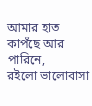আমার হাত কাপঁছে আর পারিনে,
রইলো ভালোবাসা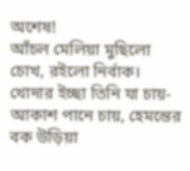অশেষ!
আঁচল মেলিয়া মুছিলো চোখ, রইলো নির্বাক।
খোদার ইচ্ছা তিনি যা চায়-
আকাশ পানে চায়, হেমন্তের বক উড়িয়া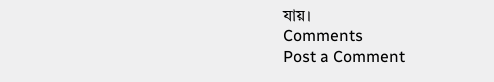যায়।
Comments
Post a Comment